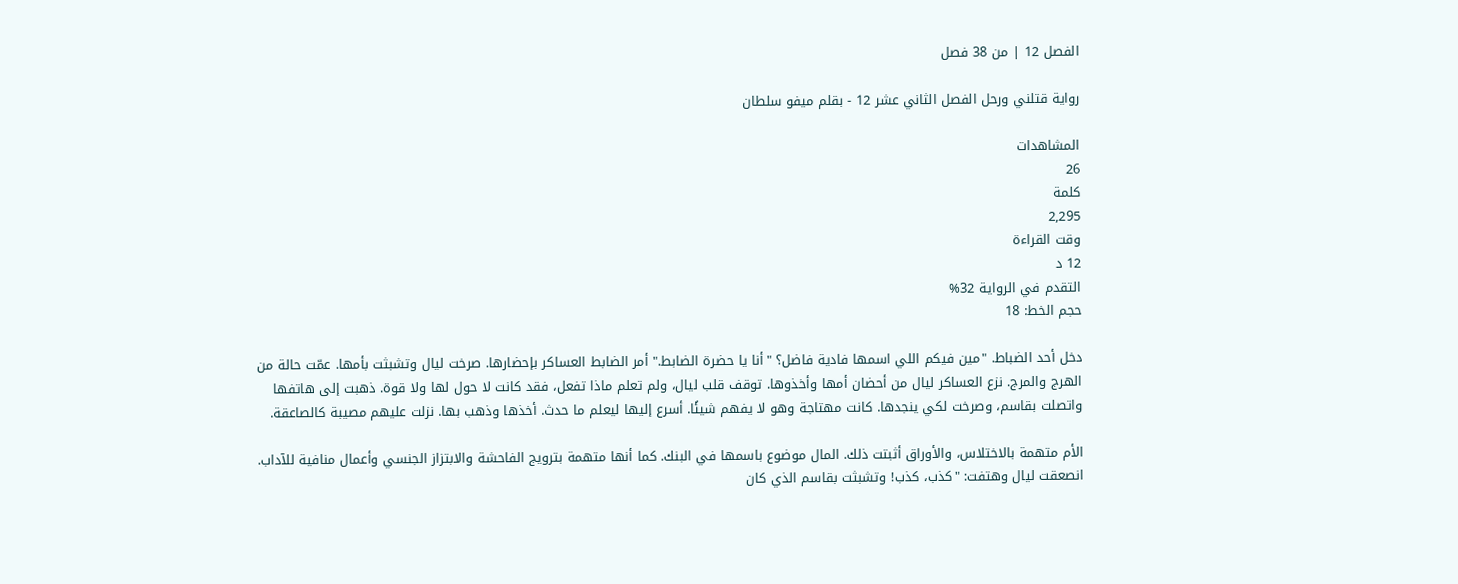الفصل 12 | من 38 فصل

رواية قتلني ورحل الفصل الثاني عشر 12 - بقلم ميفو سلطان

المشاهدات
26
كلمة
2,295
وقت القراءة
12 د
التقدم في الرواية 32%
حجم الخط: 18

دخل أحد الضباط. "مين فيكم اللي اسمها فادية فاضل؟ "أنا يا حضرة الضابط." أمر الضابط العساكر بإحضارها. صرخت ليال وتشبثت بأمها. عمّت حالة من الهرج والمرج. نزع العساكر ليال من أحضان أمها وأخذوها. توقف قلب ليال، ولم تعلم ماذا تفعل، فقد كانت لا حول لها ولا قوة. ذهبت إلى هاتفها واتصلت بقاسم، وصرخت لكي ينجدها. كانت مهتاجة وهو لا يفهم شيئًا. أسرع إليها ليعلم ما حدث. أخذها وذهب بها. نزلت عليهم مصيبة كالصاعقة.

الأم متهمة بالاختلاس، والأوراق أثبتت ذلك. المال موضوع باسمها في البنك. كما أنها متهمة بترويج الفاحشة والابتزاز الجنسي وأعمال منافية للآداب. انصعقت ليال وهتفت: "كذب، كذب! وتشبثت بقاسم الذي كان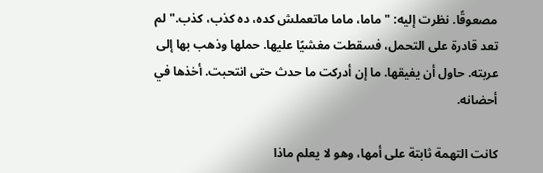مصعوقًا. نظرت إليه: "ماما، ماما ماتعملش كده، ده كذب، كذب." لم تعد قادرة على التحمل، فسقطت مغشيًا عليها. حملها وذهب بها إلى عربته. حاول أن يفيقها. ما إن أدركت ما حدث حتى انتحبت. أخذها في أحضانه.

كانت التهمة ثابتة على أمها، وهو لا يعلم ماذا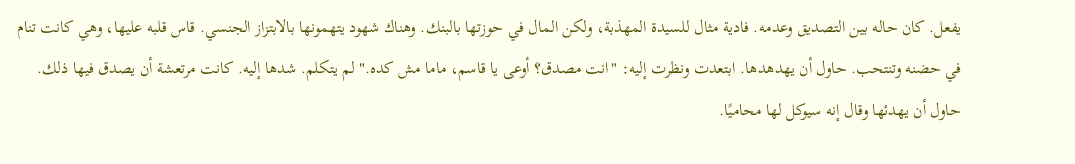يفعل. كان حاله بين التصديق وعدمه. فادية مثال للسيدة المهذبة، ولكن المال في حوزتها بالبنك. وهناك شهود يتهمونها بالابتزاز الجنسي. قاس قلبه عليها، وهي كانت تنام في حضنه وتنتحب. حاول أن يهدهدها. ابتعدت ونظرت إليه: "انت مصدق؟ أوعى يا قاسم، ماما مش كده." لم يتكلم. شدها إليه. كانت مرتعشة أن يصدق فيها ذلك. حاول أن يهدئها وقال إنه سيوكل لها محاميًا.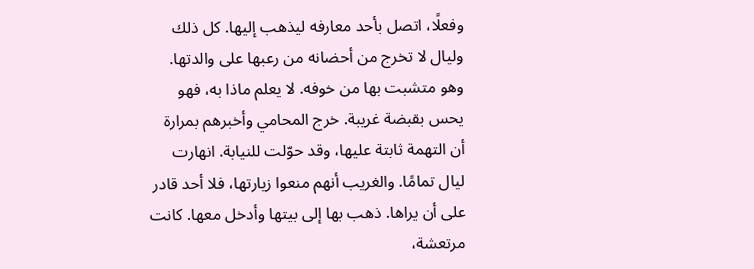وفعلًا، اتصل بأحد معارفه ليذهب إليها. كل ذلك وليال لا تخرج من أحضانه من رعبها على والدتها. وهو متشبت بها من خوفه. لا يعلم ماذا به، فهو يحس بقبضة غريبة. خرج المحامي وأخبرهم بمرارة أن التهمة ثابتة عليها، وقد حوّلت للنيابة. انهارت ليال تمامًا. والغريب أنهم منعوا زيارتها، فلا أحد قادر على أن يراها. ذهب بها إلى بيتها وأدخل معها. كانت مرتعشة،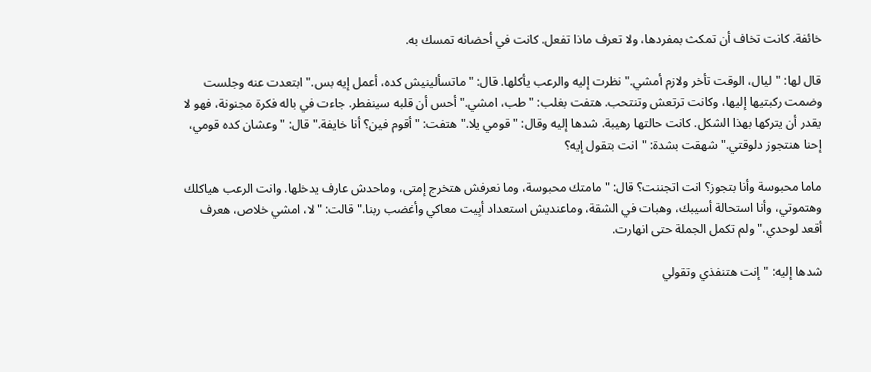خائفة. كانت تخاف أن تمكث بمفردها، ولا تعرف ماذا تفعل. كانت في أحضانه تمسك به.

قال لها: "ليال، الوقت تأخر ولازم أمشي." نظرت إليه والرعب يأكلها. قال: "ماتسألينيش كده، أعمل إيه بس." ابتعدت عنه وجلست وضمت ركبتيها إليها، وكانت ترتعش وتنتحب. هتفت بغلب: "طب، امشي." أحس أن قلبه سينفطر. جاءت في باله فكرة مجنونة، فهو لا يقدر أن يتركها بهذا الشكل. كانت حالتها رهيبة. شدها إليه وقال: "قومي يلا." هتفت: "أقوم فين؟ أنا خايفة." قال: "وعشان كده قومي، إحنا هنتجوز دلوقتي." شهقت بشدة: "انت بتقول إيه؟

ماما محبوسة وأنا بتجوز؟ انت اتجننت؟ قال: "مامتك محبوسة، وما نعرفش هتخرج إمتى، وماحدش عارف يدخلها. وانت الرعب هياكلك وهتموتي، وأنا استحالة أسيبك، وهبات في الشقة، وماعنديش استعداد أبِيت معاكي وأغضب ربنا." قالت: "لا، امشي خلاص، هعرف أقعد لوحدي." ولم تكمل الجملة حتى انهارت.

شدها إليه: "إنت هتنفذي وتقولي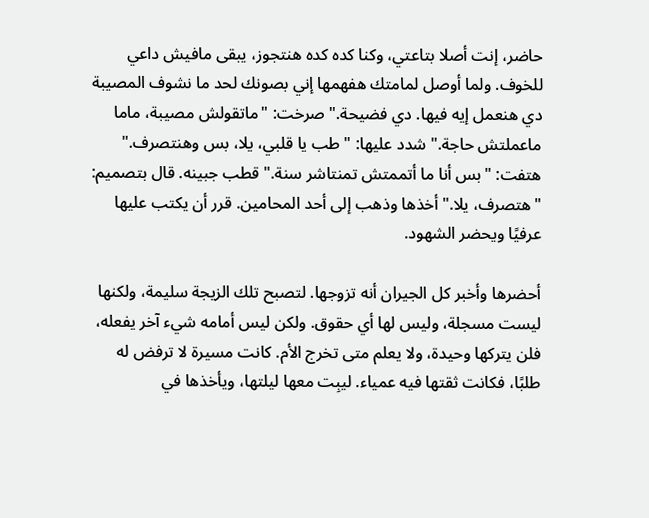حاضر، إنت أصلا بتاعتي، وكنا كده كده هنتجوز، يبقى مافيش داعي للخوف. ولما أوصل لمامتك هفهمها إني بصونك لحد ما نشوف المصيبة دي هنعمل إيه فيها. دي فضيحة." صرخت: "ماتقولش مصيبة، ماما ماعملتش حاجة." شدد عليها: "طب يا قلبي، يلا، بس وهنتصرف." هتفت: "بس أنا ما أتممتش تمنتاشر سنة." قطب جبينه. قال بتصميم: "هتصرف، يلا." أخذها وذهب إلى أحد المحامين. قرر أن يكتب عليها عرفيًا ويحضر الشهود.

أحضرها وأخبر كل الجيران أنه تزوجها. لتصبح تلك الزيجة سليمة، ولكنها ليست مسجلة، وليس لها أي حقوق. ولكن ليس أمامه شيء آخر يفعله، فلن يتركها وحيدة، ولا يعلم متى تخرج الأم. كانت مسيرة لا ترفض له طلبًا، فكانت ثقتها فيه عمياء. ليبِت معها ليلتها، ويأخذها في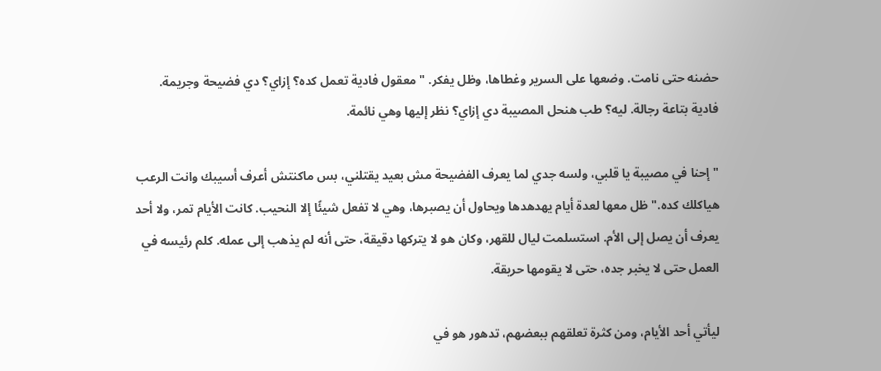حضنه حتى نامت. وضعها على السرير وغطاها، وظل يفكر. "معقول فادية تعمل كده؟ إزاي؟ دي فضيحة وجريمة. فادية بتاعة رجالة. ليه؟ طب هنحل المصيبة دي إزاي؟ نظر إليها وهي نائمة.

"إحنا في مصيبة يا قلبي، ولسه جدي لما يعرف الفضيحة مش بعيد يقتلني، بس ماكنتش أعرف أسيبك وانت الرعب هياكلك كده." ظل معها لعدة أيام يهدهدها ويحاول أن يصبرها، وهي لا تفعل شيئًا إلا النحيب. كانت الأيام تمر، ولا أحد يعرف أن يصل إلى الأم. استسلمت ليال للقهر، وكان هو لا يتركها دقيقة، حتى أنه لم يذهب إلى عمله. كلم رئيسه في العمل حتى لا يخبر جده، حتى لا يقومها حريقة.

ليأتي أحد الأيام، ومن كثرة تعلقهم ببعضهم، تدهور هو في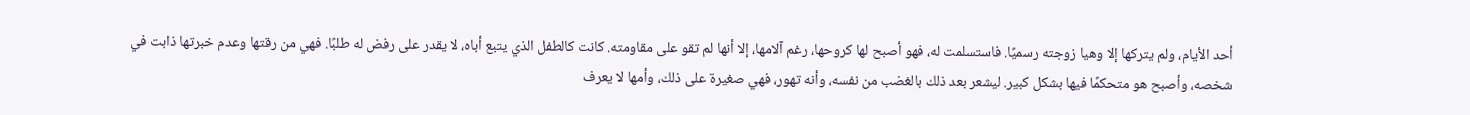أحد الأيام، ولم يتركها إلا وهيا زوجته رسميًا. فاستسلمت له، فهو أصبح لها كروحها، رغم آلامها، إلا أنها لم تقو على مقاومته. كانت كالطفل الذي يتبع أباه، لا يقدر على رفض له طلبًا. فهي من رقتها وعدم خبرتها ذابت في شخصه، وأصبح هو متحكمًا فيها بشكل كبير. ليشعر بعد ذلك بالغضب من نفسه، وأنه تهور، فهي صغيرة على ذلك، وأمها لا يعرف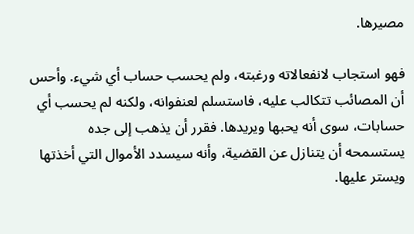مصيرها.

فهو استجاب لانفعالاته ورغبته، ولم يحسب حساب أي شيء. وأحس أن المصائب تتكالب عليه، فاستسلم لعنفوانه، ولكنه لم يحسب أي حسابات، سوى أنه يحبها ويريدها. فقرر أن يذهب إلى جده يستسمحه أن يتنازل عن القضية، وأنه سيسدد الأموال التي أخذتها ويستر عليها.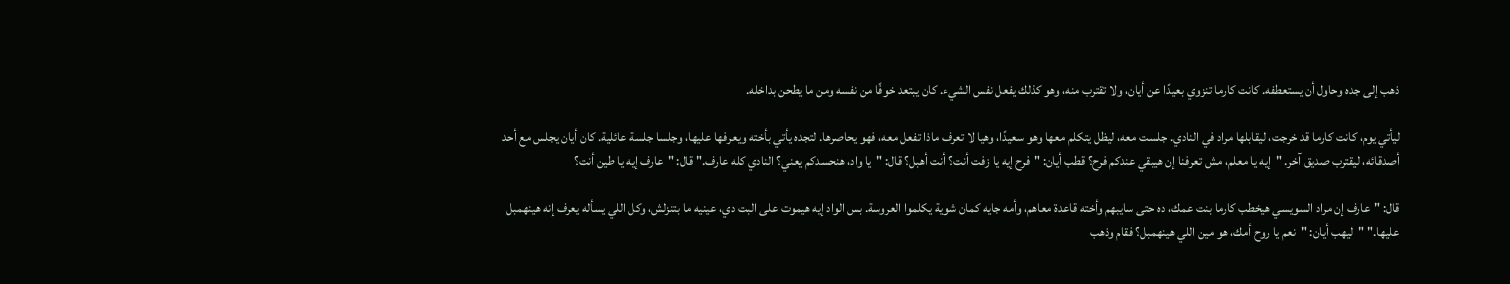ذهب إلى جده وحاول أن يستعطفه. كانت كارما تنزوي بعيدًا عن أيان، ولا تقترب منه، وهو كذلك يفعل نفس الشيء. كان يبتعد خوفًا من نفسه ومن ما يطحن بداخله.

ليأتي يوم، كانت كارما قد خرجت، ليقابلها مراد في النادي. جلست معه، ليظل يتكلم معها وهو سعيدًا، وهيا لا تعرف ماذا تفعل معه، فهو يحاصرها. لتجده يأتي بأخته ويعرفها عليها، وجلسا جلسة عائلية. كان أيان يجلس مع أحد أصدقائه، ليقترب صديق آخر. "إيه يا معلم، مش تعرفنا إن هيبقي عندكم فرح؟ قطب أيان: "فرح إيه يا زفت أنت؟ أنت أهبل؟ قال: "يا واد، هنحسدكم يعني؟ النادي كله عارف." قال: "عارف إيه يا طين أنت؟

قال: "عارف إن مراد السويسي هيخطب كارما بنت عمك، ده حتى سايبهم وأخته قاعدة معاهم، وأمه جايه كمان شوية يكلموا العروسة. بس الواد إيه هيموت على البت دي، عينيه ما بتنزلش، وكل اللي يسأله يعرف إنه هينهمبل عليها." "ليهب أيان: "نعم يا روح أمك، هو مين اللي هينهمبل؟ فقام وذهب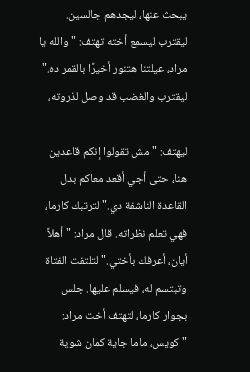يبحث عنها، ليجدهم جالسين. ليقترب ليسمع أخته تهتف: "والله يا مراد، عيلتنا هتنور أخيرًا بالقمر ده." ليقترب والغضب قد وصل لذروته،

ليهتف: "مش تقولوا إنكم قاعدين هنا، حتى أجي أقعد معاكم بدل القاعدة الناشفة دي." لترتبك كارما، فهي تعلم نظراته. قال مراد: "أهلاً أيان، أعرفك بأختي." لتلتفت الفتاة وتبتسم له، فيسلم عليها. جلس بجوار كارما، لتهتف أخت مراد: "كويس، ماما جاية كمان شوية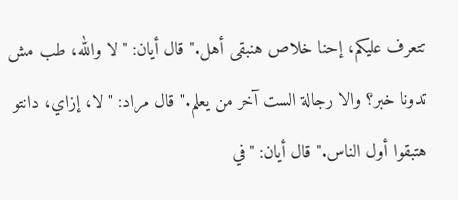تتعرف عليكم، إحنا خلاص هنبقى أهل." قال أيان: "لا والله، طب مش تدونا خبر؟ والا رجالة الست آخر من يعلم." قال مراد: "لا، إزاي، دانتو هتبقوا أول الناس." قال أيان: "في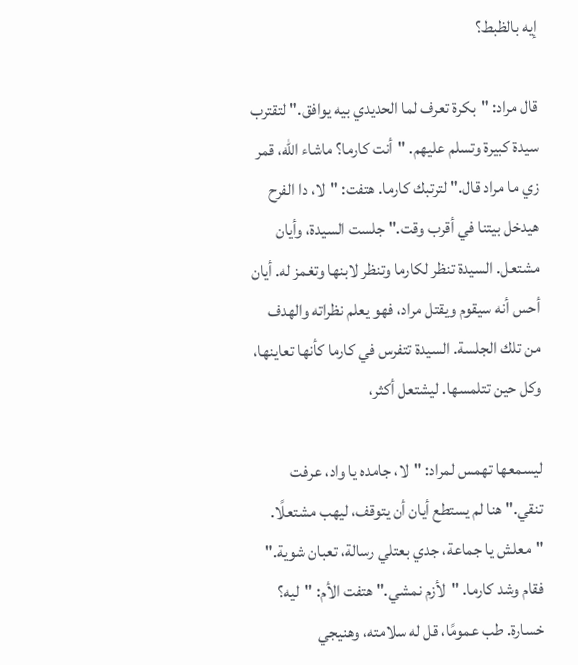إيه بالظبط؟

قال مراد: "بكرة تعرف لما الحديدي بيه يوافق." لتقترب سيدة كبيرة وتسلم عليهم. "أنت كارما؟ ماشاء الله، قمر زي ما مراد قال." لترتبك كارما. هتفت: "لا، دا الفرح هيدخل بيتنا في أقرب وقت." جلست السيدة، وأيان مشتعل. السيدة تنظر لكارما وتنظر لابنها وتغمز له. أيان أحس أنه سيقوم ويقتل مراد، فهو يعلم نظراته والهدف من تلك الجلسة. السيدة تتفرس في كارما كأنها تعاينها، وكل حين تتلمسها. ليشتعل أكثر،

ليسمعها تهمس لمراد: "لا، جامده يا واد، عرفت تنقي." هنا لم يستطع أيان أن يتوقف، ليهب مشتعلًا. "معلش يا جماعة، جدي بعتلي رسالة، تعبان شوية." فقام وشد كارما. "لأزم نمشي." هتفت الأم: "ليه؟ خسارة. طب عمومًا، قل له سلامته، وهنيجي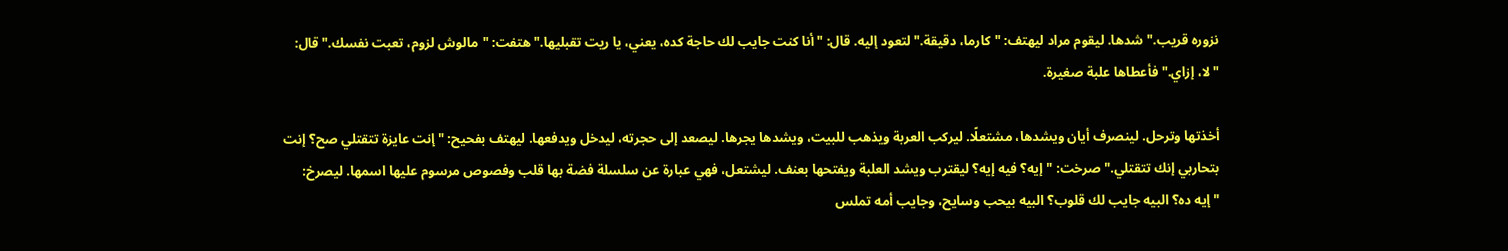نزوره قريب." شدها. ليقوم مراد ليهتف: "كارما، دقيقة." لتعود إليه. قال: "أنا كنت جايب لك حاجة كده، يعني، يا ريت تقبليها." هتفت: "مالوش لزوم، تعبت نفسك." قال: "لا، إزاي." فأعطاها علبة صغيرة.

أخذتها وترحل. لينصرف أيان ويشدها، مشتعلًا. ليركب العربة ويذهب للبيت، ويشدها يجرها. ليصعد إلى حجرته، ليدخل ويدفعها. ليهتف بفحيح: "إنت عايزة تتقتلي صح؟ إنت بتحاربي إنك تتقتلي." صرخت: "إيه؟ فيه إيه؟ ليقترب ويشد العلبة ويفتحها بعنف. ليشتعل، فهي عبارة عن سلسلة فضة بها قلب وفصوص مرسوم عليها اسمها. ليصرخ: "إيه ده؟ البيه جايب لك قلوب؟ البيه بيحب وسايح، وجايب أمه تملس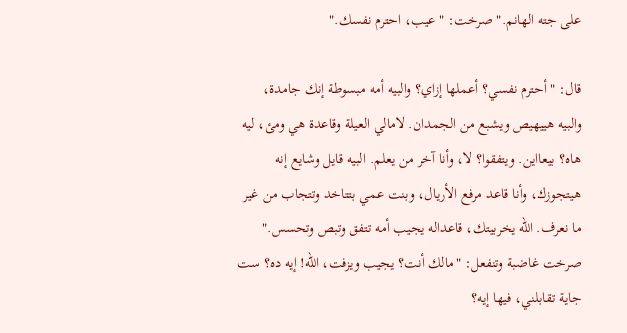على جته الهانم." صرخت: "عيب، احترم نفسك."

قال: "أحترم نفسي؟ أعملها إزاي؟ والبيه أمه مبسوطة إنك جامدة، والبيه هييهيص ويشبع من الجمدان. لامالي العيلة وقاعدة هي ومئ، ليه هاه؟ بيعااين. ويتفقوا؟ لا، وأنا آخر من يعلم. البيه قايل وشايع إنه هيتجوزك، وأنا قاعد مرفع الأريال، وبنت عمي بتتاخد وتتجاب من غير ما نعرف. الله يخربيتك، قاعداله يجيب أمه تتفق وتبص وتحسس." صرخت غاضبة وتنفعل: "مالك أنت؟ يجيب ويزفت، الله! إيه ده؟ ست جاية تقابلني، فيها إيه؟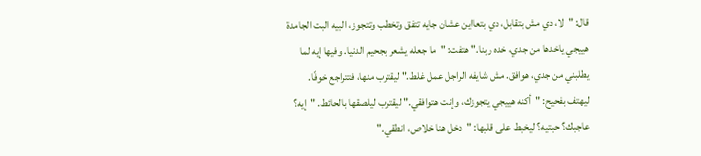قال: "لا، دي مش بتقابل، دي بتعااين عشان جايه تتفق وتخطب وتتجوز، البيه البت الجامدة هييجي ياخدها من جدي، خده ربنا." هتفت: "ما جعله يشعر بجحيم الدنيا. وفيها إيه لما يطلبني من جدي، هوافق. مش شايفه الراجل عمل غلط." ليقترب منها، فتتراجع خوفًا. ليهتف بفحيح: "أكنه هييجي يتجوزك، وإنت هتوافقي." ليقترب ليلصقها بالحائط. "إيه؟ عاجبك؟ حبتيه؟ ليخبط على قلبها: "دخل هنا خلاص، انطقي."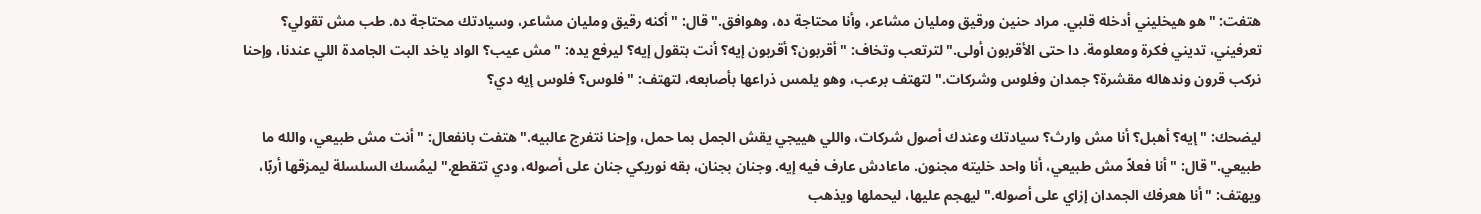هتفت: "هو هيخليني أدخله قلبي. مراد حنين ورقيق ومليان مشاعر، وأنا محتاجة ده، وهوافق." قال: "أكنه رقيق ومليان مشاعر، وسيادتك محتاجة ده. طب مش تقولي؟ تعرفيني، تديني فكرة ومعلومة. دا حتى الأقربون أولى." لترتعب وتخاف: "أقربون؟ أقربون إيه؟ أنت بتقول إيه؟ ليرفع يده: "مش عيب؟ الواد ياخد البت الجامدة اللي عندنا، وإحنا نركب قرون وندهاله مقشرة؟ جمدان وفلوس وشركات." لتهتف برعب، وهو يلمس ذراعها بأصابعه، لتهتف: "فلوس؟ فلوس إيه دي؟

ليضحك: "إيه؟ أهبل؟ أنا مش وارث؟ سيادتك وعندك أصول شركات، واللي هييجي يقش الجمل بما حمل، وإحنا نتفرج عالبيه." هتفت بانفعال: "أنت مش طبيعي، والله ما طبيعي." قال: "أنا فعلاً مش طبيعي، أنا واحد خليته مجنون. ماعادش عارف فيه إيه. وجنان بجنان، بقه نوريكي جنان على أصوله، ودي تتقطع." ليمُسك السلسلة ليمزقها أربًا، ويهتف: "أنا هعرفك الجمدان إزاي على أصوله." ليهجم عليها، ليحملها ويذهب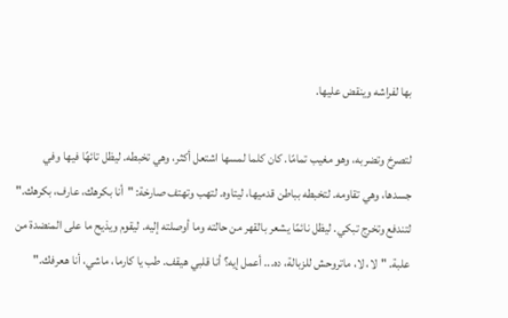بها لفراشه وينقض عليها.

لتصرخ وتضربه، وهو مغيب تمامًا. كان كلما لمسها اشتعل أكثر، وهي تخبطه. ليظل تائهًا فيها وفي جسدها، وهي تقاومه. لتخبطه بباطن قدميها، ليتاوه. لتهب وتهتف صارخة: "أنا بكرهك، عارف، بكرهك." لتندفع وتخرج تبكي. ليظل نائمًا يشعر بالقهر من حالته وما أوصلته إليه. ليقوم ويذيح ما على المنضدة من علبة. "لا، لا، ماتروحش للزبالة، ده... أعمل إيه؟ أنا قلبي هيقف. طب يا كارما، ماشي، أنا هعرفك."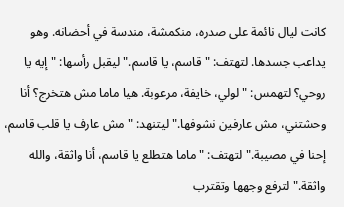كانت ليال نائمة على صدره، منكمشة، مندسة في أحضانه. وهو يداعب جسدها. لتهتف: "قاسم، يا قاسم." ليقبل رأسها: "إيه يا روحي؟ لتهمس: "لولي، خايفة، مرعوبة. هيا ماما مش هتخرج؟ أنا وحشتني، مش عارفين نشوفها." ليتنهد: "مش عارف يا قلب قاسم، إحنا في مصيبة." لتهتف: "ماما هتطلع يا قاسم، أنا واثقة، والله واثقة." لترفع وجهها وتقترب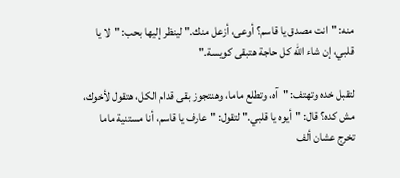منه: "انت مصدق يا قاسم؟ أوعى، أزعل منك." لينظر إليها بحب: "لا يا قلبي، إن شاء الله كل حاجة هتبقى كويسة."

لتقبل خده وتهتف: "آه، وتطلع ماما، وهنتجوز بقى قدام الكل، هتقول لأخوك، مش كده؟ قال: "أيوه يا قلبي." لتقول: "عارف يا قاسم، أنا مستنية ماما تخرج عشان ألف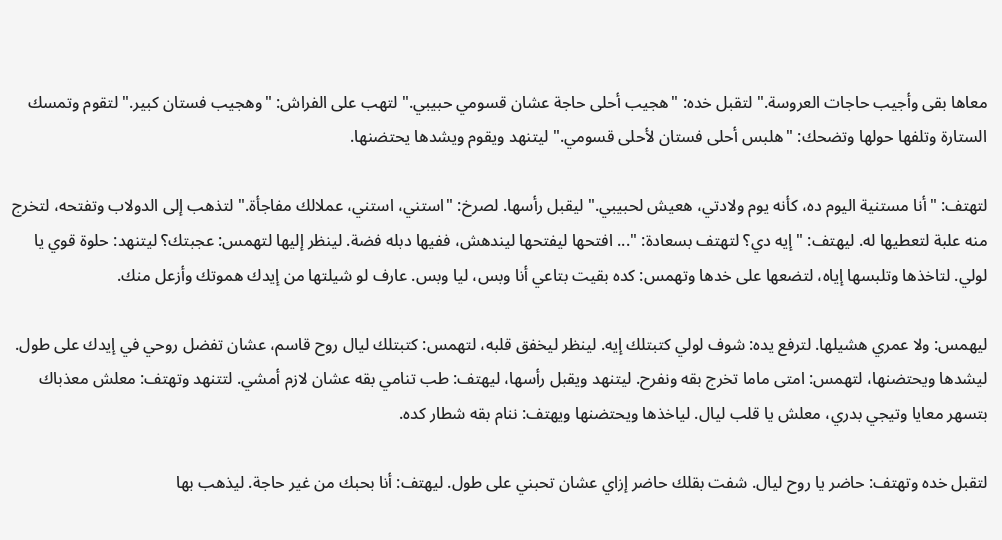معاها بقى وأجيب حاجات العروسة." لتقبل خده: "هجيب أحلى حاجة عشان قسومي حبيبي." لتهب على الفراش: "وهجيب فستان كبير." لتقوم وتمسك الستارة وتلفها حولها وتضحك: "هلبس أحلى فستان لأحلى قسومي." ليتنهد ويقوم ويشدها يحتضنها.

لتهتف: "أنا مستنية اليوم ده، كأنه يوم ولادتي، هعيش لحبيبي." ليقبل رأسها. لصرخ: "استني، استني، عملالك مفاجأة." لتذهب إلى الدولاب وتفتحه، لتخرج منه علبة لتعطيها له. ليهتف: "إيه دي؟ لتهتف بسعادة: "... افتحها ليفتحها ليندهش، ففيها دبله فضة. لينظر إليها لتهمس: عجبتك؟ ليتنهد: حلوة قوي يا لولي. لتاخذها وتلبسها إياه، لتضعها على خدها وتهمس: كده بقيت بتاعي أنا وبس، ليا وبس. عارف لو شيلتها من إيدك هموتك وأزعل منك.

ليهمس: ولا عمري هشيلها. لترفع يده: شوف لولي كتبتلك إيه. لينظر ليخفق قلبه، لتهمس: كتبتلك ليال روح قاسم، عشان تفضل روحي في إيدك على طول. ليشدها ويحتضنها، لتهمس: امتى ماما تخرج بقه ونفرح. ليتنهد ويقبل رأسها، ليهتف: طب تنامي بقه عشان لازم أمشي. لتتنهد وتهتف: معلش معذباك بتسهر معايا وتيجي بدري، معلش يا قلب ليال. لياخذها ويحتضنها ويهتف: ننام بقه شطار كده.

لتقبل خده وتهتف: حاضر يا روح ليال. شفت بقلك حاضر إزاي عشان تحبني على طول. ليهتف: أنا بحبك من غير حاجة. ليذهب بها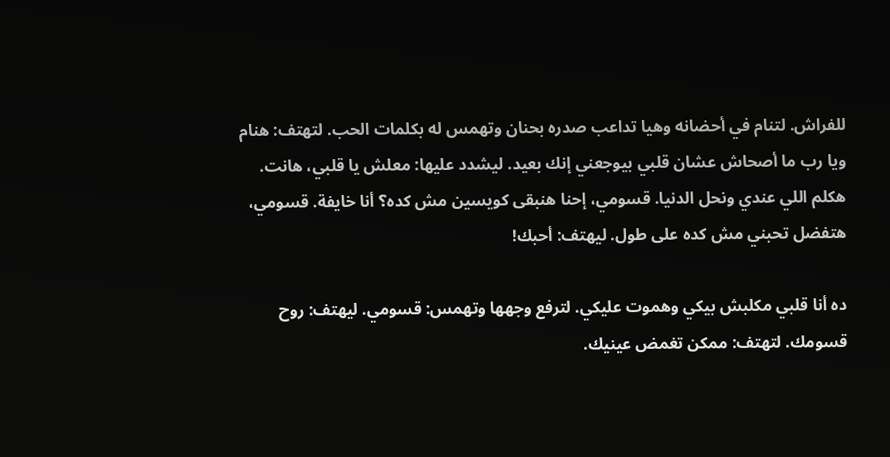للفراش. لتنام في أحضانه وهيا تداعب صدره بحنان وتهمس له بكلمات الحب. لتهتف: هنام ويا رب ما أصحاش عشان قلبي بيوجعني إنك بعيد. ليشدد عليها: معلش يا قلبي، هانت. هكلم اللي عندي ونحل الدنيا. قسومي، إحنا هنبقى كويسين مش كده؟ أنا خايفة. قسومي، هتفضل تحبني مش كده على طول. ليهتف: أحبك!

ده أنا قلبي مكلبش بيكي وهموت عليكي. لترفع وجهها وتهمس: قسومي. ليهتف: روح قسومك. لتهتف: ممكن تغمض عينيك.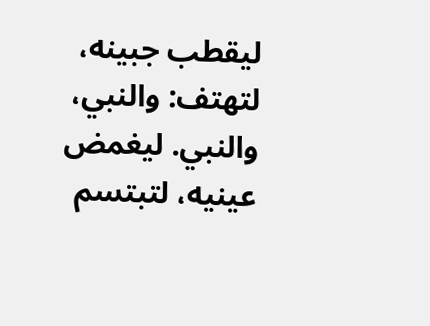ليقطب جبينه، لتهتف: والنبي، والنبي. ليغمض عينيه، لتبتسم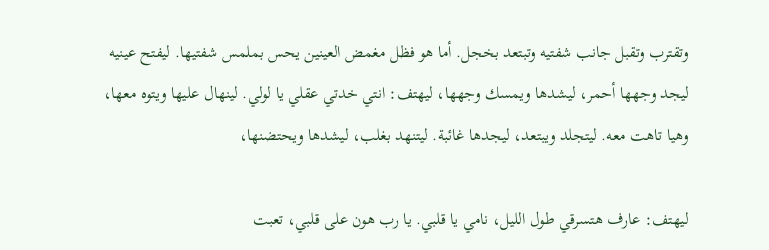وتقترب وتقبل جانب شفتيه وتبتعد بخجل. أما هو فظل مغمض العينين يحس بملمس شفتيها. ليفتح عينيه ليجد وجهها أحمر، ليشدها ويمسك وجهها، ليهتف: انتي خدتي عقلي يا لولي. لينهال عليها ويتوه معها، وهيا تاهت معه. ليتجلد ويبتعد، ليجدها غائبة. ليتنهد بغلب، ليشدها ويحتضنها،

ليهتف: عارف هتسرقي طول الليل، نامي يا قلبي. يا رب هون على قلبي، تعبت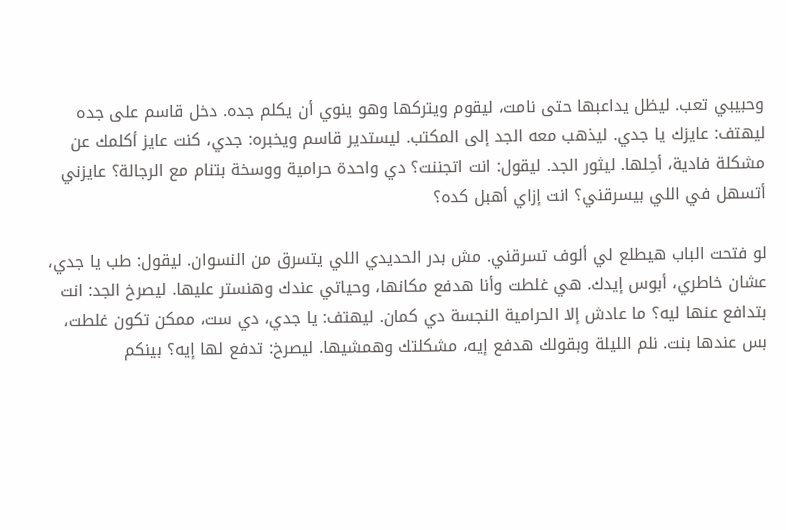وحبيبي تعب. ليظل يداعبها حتى نامت، ليقوم ويتركها وهو ينوي أن يكلم جده. دخل قاسم على جده ليهتف: عايزك يا جدي. ليذهب معه الجد إلى المكتب. ليستدير قاسم ويخبره: جدي، كنت عايز أكلمك عن مشكلة فادية، أحِلها. ليثور الجد. ليقول: انت اتجننت؟ دي واحدة حرامية ووسخة بتنام مع الرجالة؟ عايزني أتسهل في اللي بيسرقني؟ انت إزاي أهبل كده؟

لو فتحت الباب هيطلع لي ألوف تسرقني. مش بدر الحديدي اللي يتسرق من النسوان. ليقول: طب يا جدي، عشان خاطري، أبوس إيدك. هي غلطت وأنا هدفع مكانها، وحياتي عندك وهنستر عليها. ليصرخ الجد: انت بتدافع عنها ليه؟ ما عادش إلا الحرامية النجسة دي كمان. ليهتف: يا جدي، دي ست، ممكن تكون غلطت، بس عندها بنت. نلم الليلة وبقولك هدفع إيه، مشكلتك وهمشيها. ليصرخ: تدفع لها إيه؟ بينكم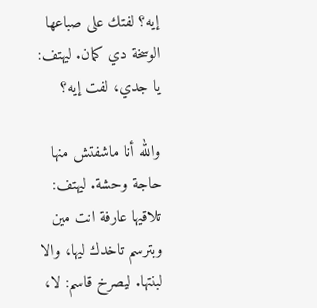إيه؟ لفتك على صباعها الوسخة دي كمان. ليهتف: يا جدي، لفت إيه؟

والله أنا ماشفتش منها حاجة وحشة. ليهتف: تلاقيها عارفة انت مين وبترسم تاخدك ليها، والا لبنتها. ليصرخ قاسم: لا،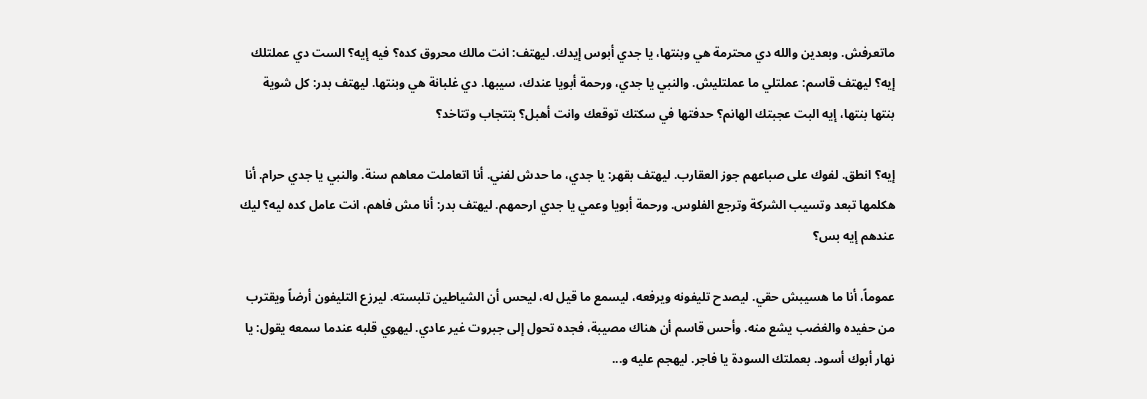ماتعرفش. وبعدين والله دي محترمة هي وبنتها، يا جدي أبوس إيدك. ليهتف: انت مالك محروق كده؟ فيه إيه؟ الست دي عملتلك إيه؟ ليهتف قاسم: عملتلي ما عملتليش. والنبي يا جدي، ورحمة أبويا عندك، سيبها. دي غلبانة هي وبنتها. ليهتف بدر: كل شوية بنتها بنتها، إيه البت عجبتك الهانم؟ حدفتها في سكتك توقعك وانت أهبل؟ بتتجاب وتتاخد؟

إيه؟ انطق. لفوك على صباعهم جوز العقارب. ليهتف بقهر: يا جدي، ما حدش لفني. أنا اتعاملت معاهم سنة. والنبي يا جدي حرام. أنا هكلمها تبعد وتسيب الشركة وترجع الفلوس. ورحمة أبويا وعمي يا جدي ارحمهم. ليهتف بدر: أنا مش فاهم، انت عامل كده ليه؟ ليك عندهم إيه بس؟

عموماً، أنا ما هسيبش حقي. ليصدح تليفونه ويرفعه، ليسمع ما قيل له، ليحس أن الشياطين تلبسته. ليرزع التليفون أرضاً ويقترب من حفيده والغضب يشع منه. وأحس قاسم أن هناك مصيبة، فجده تحول إلى جبروت غير عادي. ليهوي قلبه عندما سمعه يقول: يا نهار أبوك أسود. بعملتك السودة يا فاجر. ليهجم عليه و...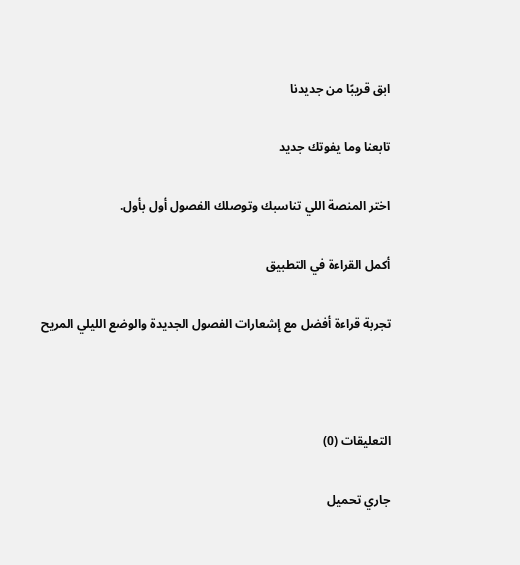ابق قريبًا من جديدنا

تابعنا وما يفوتك جديد

اختر المنصة اللي تناسبك وتوصلك الفصول أول بأول.

أكمل القراءة في التطبيق

تجربة قراءة أفضل مع إشعارات الفصول الجديدة والوضع الليلي المريح



التعليقات (0)

جاري تحميل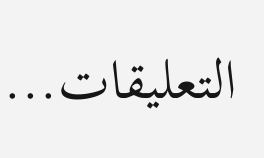التعليقات...